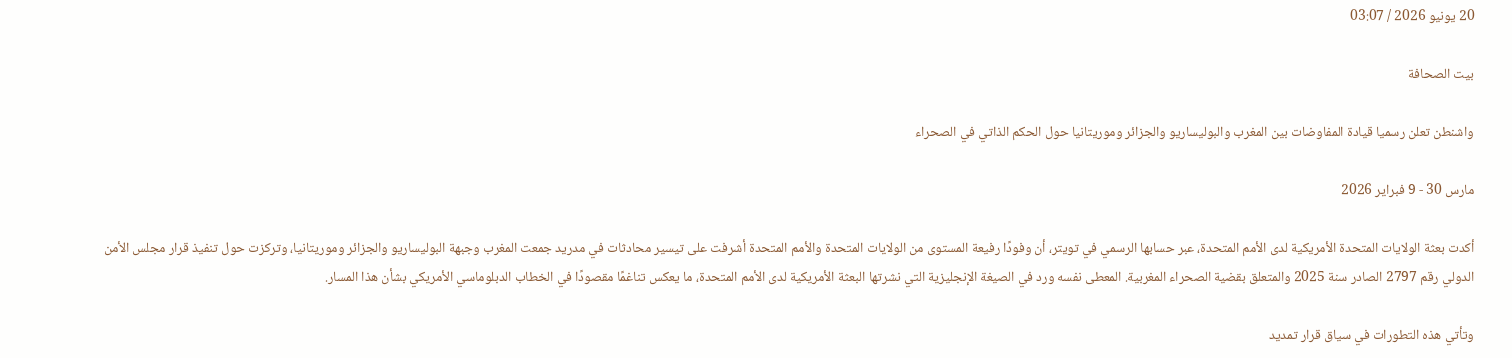20 يونيو 2026 / 03:07

بيت الصحافة

واشنطن تعلن رسميا قيادة المفاوضات بين المغرب والبوليساريو والجزائر وموريتانيا حول الحكم الذاتي في الصحراء

مارس 30 - 9 فبراير 2026

أكدت بعثة الولايات المتحدة الأمريكية لدى الأمم المتحدة، عبر حسابها الرسمي في تويتر، أن وفودًا رفيعة المستوى من الولايات المتحدة والأمم المتحدة أشرفت على تيسير محادثات في مدريد جمعت المغرب وجبهة البوليساريو والجزائر وموريتانيا، وتركزت حول تنفيذ قرار مجلس الأمن الدولي رقم 2797 الصادر سنة 2025 والمتعلق بقضية الصحراء المغربية. المعطى نفسه ورد في الصيغة الإنجليزية التي نشرتها البعثة الأمريكية لدى الأمم المتحدة، ما يعكس تناغمًا مقصودًا في الخطاب الدبلوماسي الأمريكي بشأن هذا المسار.

وتأتي هذه التطورات في سياق قرار تمديد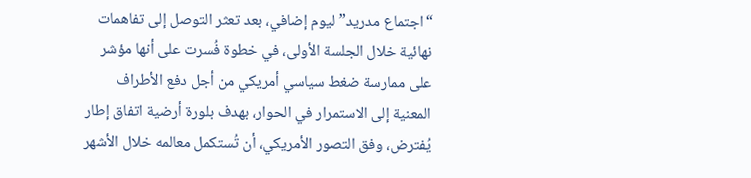“اجتماع مدريد” ليوم إضافي، بعد تعثر التوصل إلى تفاهمات نهائية خلال الجلسة الأولى، في خطوة فُسرت على أنها مؤشر على ممارسة ضغط سياسي أمريكي من أجل دفع الأطراف المعنية إلى الاستمرار في الحوار، بهدف بلورة أرضية اتفاق إطار يُفترض، وفق التصور الأمريكي، أن تُستكمل معالمه خلال الأشهر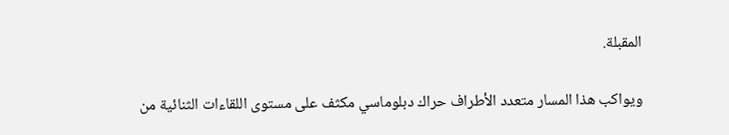المقبلة.

ويواكب هذا المسار متعدد الأطراف حراك دبلوماسي مكثف على مستوى اللقاءات الثنائية من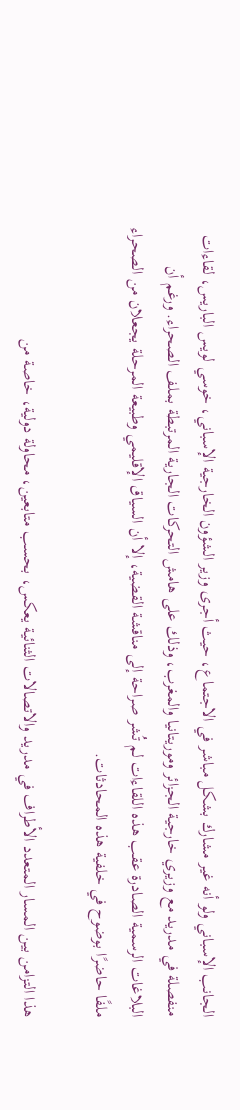الجانب الإسباني ولو أنه غير مشارك بشكل مباشر في الاجتماع، حيث أجرى وزير الشؤون الخارجية الإسباني، خوسي لويس الباريس، لقاءات منفصلة في مدريد مع وزيري خارجية الجزائر وموريتانيا والمغرب، وذلك على هامش التحركات الجارية المرتبطة بملف الصحراء. ورغم أن البلاغات الرسمية الصادرة عقب هذه اللقاءات لم تُشر صراحة إلى مناقشة القضية، إلا أن السياق الإقليمي وطبيعة المرحلة يجعلان من الصحراء ملفًا حاضرًا بوضوح في خلفية هذه المحادثات.

هذا التزامن بين المسار المتعدد الأطراف في مدريد والاتصالات الثنائية يعكس، بحسب متابعين، محاولة دولية، خاصة من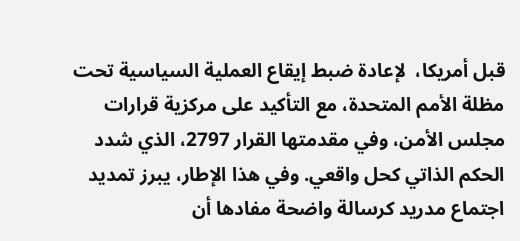قبل أمريكا،  لإعادة ضبط إيقاع العملية السياسية تحت مظلة الأمم المتحدة، مع التأكيد على مركزية قرارات مجلس الأمن، وفي مقدمتها القرار 2797، الذي شدد الحكم الذاتي كحل واقعي. وفي هذا الإطار، يبرز تمديد اجتماع مدريد كرسالة واضحة مفادها أن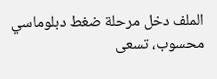الملف دخل مرحلة ضغط دبلوماسي محسوب، تسعى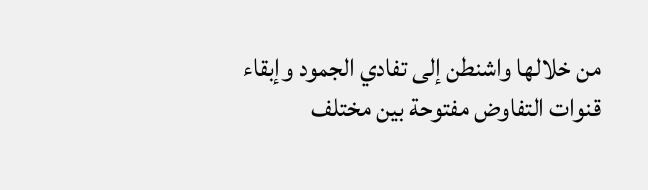من خلالها واشنطن إلى تفادي الجمود وإبقاء قنوات التفاوض مفتوحة بين مختلف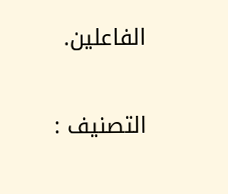الفاعلين.

التصنيف :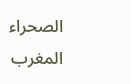الصحراء المغرب